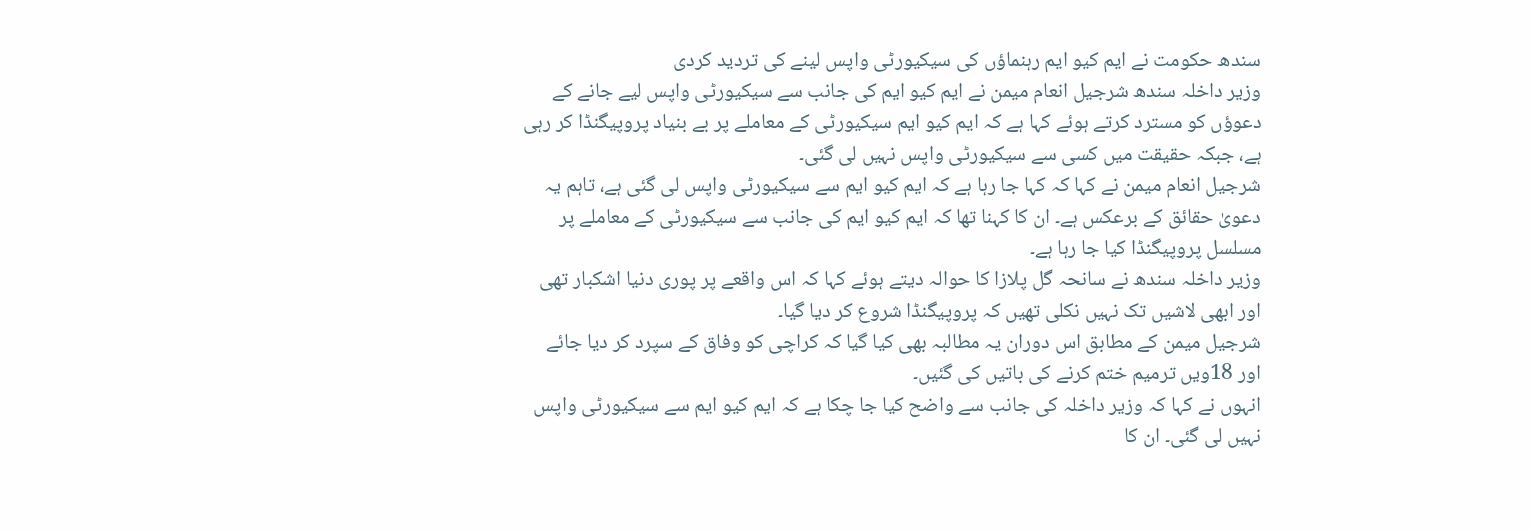سندھ حکومت نے ایم کیو ایم رہنماؤں کی سیکیورٹی واپس لینے کی تردید کردی
وزیر داخلہ سندھ شرجیل انعام میمن نے ایم کیو ایم کی جانب سے سیکیورٹی واپس لیے جانے کے دعوؤں کو مسترد کرتے ہوئے کہا ہے کہ ایم کیو ایم سیکیورٹی کے معاملے پر بے بنیاد پروپیگنڈا کر رہی ہے، جبکہ حقیقت میں کسی سے سیکیورٹی واپس نہیں لی گئی۔
شرجیل انعام میمن نے کہا کہ کہا جا رہا ہے کہ ایم کیو ایم سے سیکیورٹی واپس لی گئی ہے، تاہم یہ دعویٰ حقائق کے برعکس ہے۔ ان کا کہنا تھا کہ ایم کیو ایم کی جانب سے سیکیورٹی کے معاملے پر مسلسل پروپیگنڈا کیا جا رہا ہے۔
وزیر داخلہ سندھ نے سانحہ گل پلازا کا حوالہ دیتے ہوئے کہا کہ اس واقعے پر پوری دنیا اشکبار تھی اور ابھی لاشیں تک نہیں نکلی تھیں کہ پروپیگنڈا شروع کر دیا گیا۔
شرجیل میمن کے مطابق اس دوران یہ مطالبہ بھی کیا گیا کہ کراچی کو وفاق کے سپرد کر دیا جائے اور 18ویں ترمیم ختم کرنے کی باتیں کی گئیں۔
انہوں نے کہا کہ وزیر داخلہ کی جانب سے واضح کیا جا چکا ہے کہ ایم کیو ایم سے سیکیورٹی واپس نہیں لی گئی۔ ان کا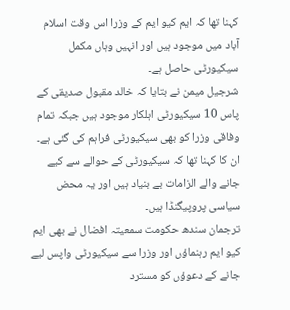کہنا تھا کہ ایم کیو ایم کے وزرا اس وقت اسلام آباد میں موجود ہیں اور انہیں وہاں مکمل سیکیورٹی حاصل ہے۔
شرجیل میمن نے بتایا کہ خالد مقبول صدیقی کے پاس 10 سیکیورٹی اہلکار موجود ہیں جبکہ تمام وفاقی وزرا کو بھی سیکیورٹی فراہم کی گئی ہے۔
ان کا کہنا تھا کہ سیکیورٹی کے حوالے سے کیے جانے والے الزامات بے بنیاد ہیں اور یہ محض سیاسی پروپیگنڈا ہیں۔
ترجمان سندھ حکومت سمعیتہ افضال نے بھی ایم کیو ایم رہنماؤں اور وزرا سے سیکیورٹی واپس لیے جانے کے دعوؤں کو مسترد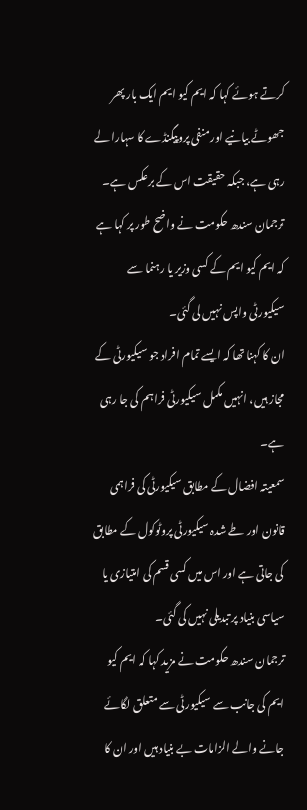کرتے ہوئے کہا کہ ایم کیو ایم ایک بار پھر جھوٹے بیانیے اور منفی پروپیگنڈے کا سہارا لے رہی ہے، جبکہ حقیقت اس کے برعکس ہے۔
ترجمان سندھ حکومت نے واضح طور پر کہا ہے کہ ایم کیو ایم کے کسی وزیر یا رہنما سے سیکیورٹی واپس نہیں لی گئی۔
ان کا کہنا تھا کہ ایسے تمام افراد جو سیکیورٹی کے مجاز ہیں، انہیں مکمل سیکیورٹی فراہم کی جا رہی ہے۔
سمعیتہ افضال کے مطابق سیکیورٹی کی فراہمی قانون اور طے شدہ سیکیورٹی پروٹوکول کے مطابق کی جاتی ہے اور اس میں کسی قسم کی امتیازی یا سیاسی بنیاد پر تبدیلی نہیں کی گئی۔
ترجمان سندھ حکومت نے مزید کہا کہ ایم کیو ایم کی جانب سے سیکیورٹی سے متعلق لگائے جانے والے الزامات بے بنیاد ہیں اور ان کا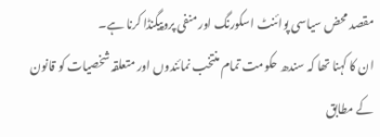مقصد محض سیاسی پوائنٹ اسکورنگ اور منفی پروپیگنڈا کرنا ہے۔
ان کا کہنا تھا کہ سندھ حکومت تمام منتخب نمائندوں اور متعلقہ شخصیات کو قانون کے مطابق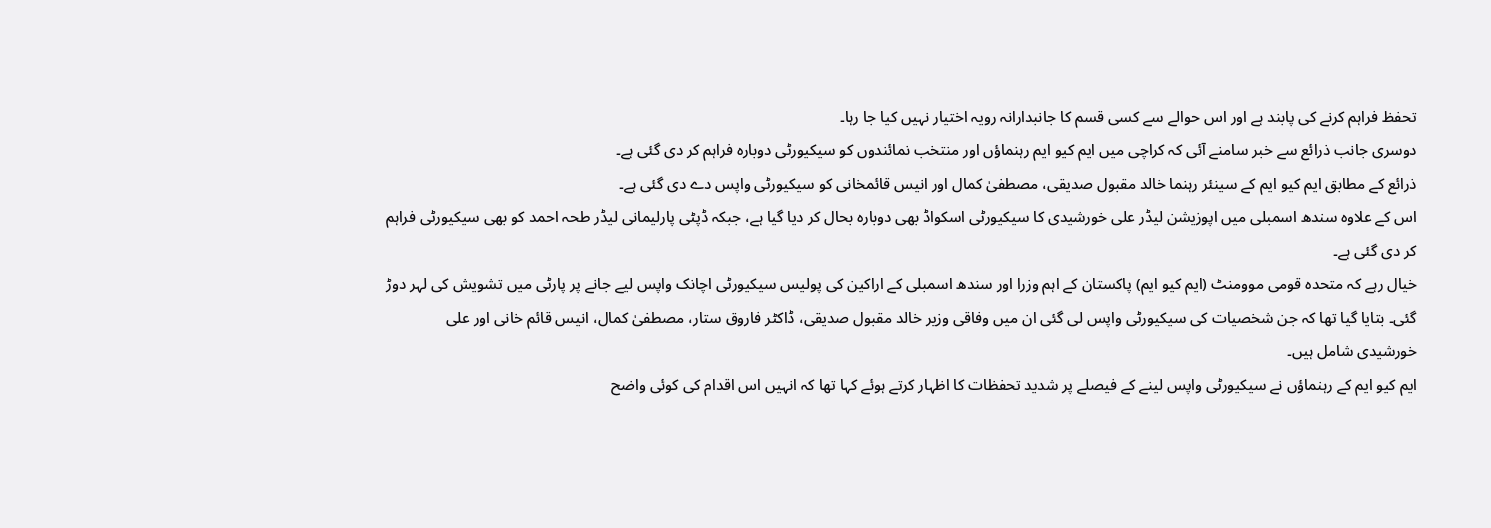تحفظ فراہم کرنے کی پابند ہے اور اس حوالے سے کسی قسم کا جانبدارانہ رویہ اختیار نہیں کیا جا رہا۔
دوسری جانب ذرائع سے خبر سامنے آئی کہ کراچی میں ایم کیو ایم رہنماؤں اور منتخب نمائندوں کو سیکیورٹی دوبارہ فراہم کر دی گئی ہے۔
ذرائع کے مطابق ایم کیو ایم کے سینئر رہنما خالد مقبول صدیقی، مصطفیٰ کمال اور انیس قائمخانی کو سیکیورٹی واپس دے دی گئی ہے۔
اس کے علاوہ سندھ اسمبلی میں اپوزیشن لیڈر علی خورشیدی کا سیکیورٹی اسکواڈ بھی دوبارہ بحال کر دیا گیا ہے، جبکہ ڈپٹی پارلیمانی لیڈر طحہ احمد کو بھی سیکیورٹی فراہم کر دی گئی ہے۔
خیال رہے کہ متحدہ قومی موومنٹ (ایم کیو ایم) پاکستان کے اہم وزرا اور سندھ اسمبلی کے اراکین کی پولیس سیکیورٹی اچانک واپس لیے جانے پر پارٹی میں تشویش کی لہر دوڑ گئی۔ بتایا گیا تھا کہ جن شخصیات کی سیکیورٹی واپس لی گئی ان میں وفاقی وزیر خالد مقبول صدیقی، ڈاکٹر فاروق ستار، مصطفیٰ کمال، انیس قائم خانی اور علی خورشیدی شامل ہیں۔
ایم کیو ایم کے رہنماؤں نے سیکیورٹی واپس لینے کے فیصلے پر شدید تحفظات کا اظہار کرتے ہوئے کہا تھا کہ انہیں اس اقدام کی کوئی واضح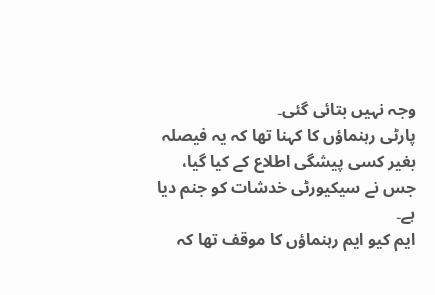وجہ نہیں بتائی گئی۔
پارٹی رہنماؤں کا کہنا تھا کہ یہ فیصلہ بغیر کسی پیشگی اطلاع کے کیا گیا، جس نے سیکیورٹی خدشات کو جنم دیا ہے۔
ایم کیو ایم رہنماؤں کا موقف تھا کہ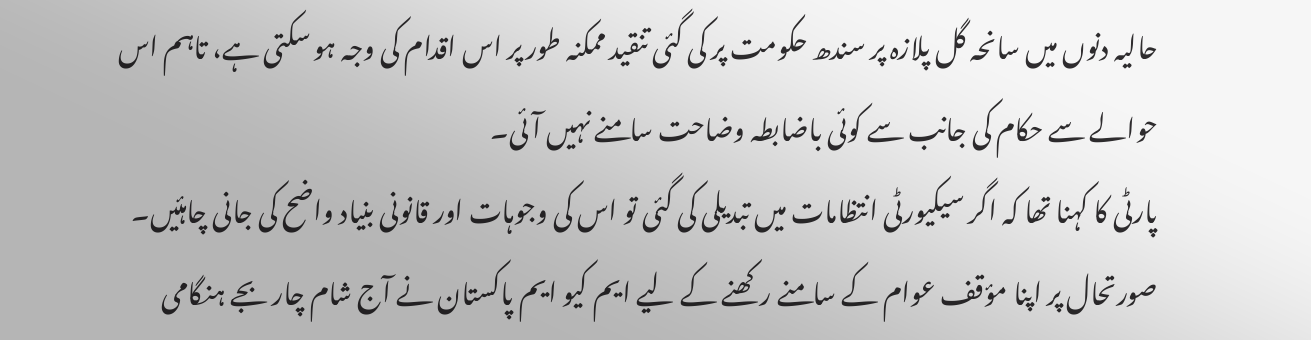حالیہ دنوں میں سانحہ گل پلازہ پر سندھ حکومت پر کی گئی تنقید ممکنہ طور پر اس اقدام کی وجہ ہو سکتی ہے، تاہم اس حوالے سے حکام کی جانب سے کوئی باضابطہ وضاحت سامنے نہیں آئی۔
پارٹی کا کہنا تھا کہ اگر سیکیورٹی انتظامات میں تبدیلی کی گئی تو اس کی وجوہات اور قانونی بنیاد واضح کی جانی چاہئیں۔
صورتحال پر اپنا مؤقف عوام کے سامنے رکھنے کے لیے ایم کیو ایم پاکستان نے آج شام چار بجے ہنگامی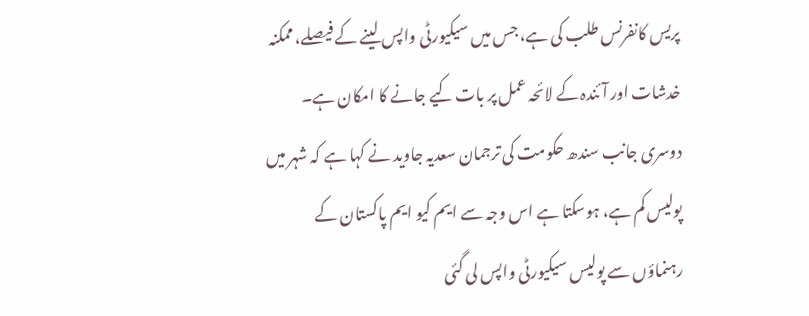پریس کانفرنس طلب کی ہے، جس میں سیکیورٹی واپس لینے کے فیصلے، ممکنہ خدشات اور آئندہ کے لائحہ عمل پر بات کیے جانے کا امکان ہے۔
دوسری جانب سندھ حکومت کی ترجمان سعدیہ جاوید نے کہا ہے کہ شہر میں پولیس کم ہے، ہوسکتا ہے اس وجہ سے ایم کیو ایم پاکستان کے رہنماؤں سے پولیس سیکیورٹی واپس لی گئی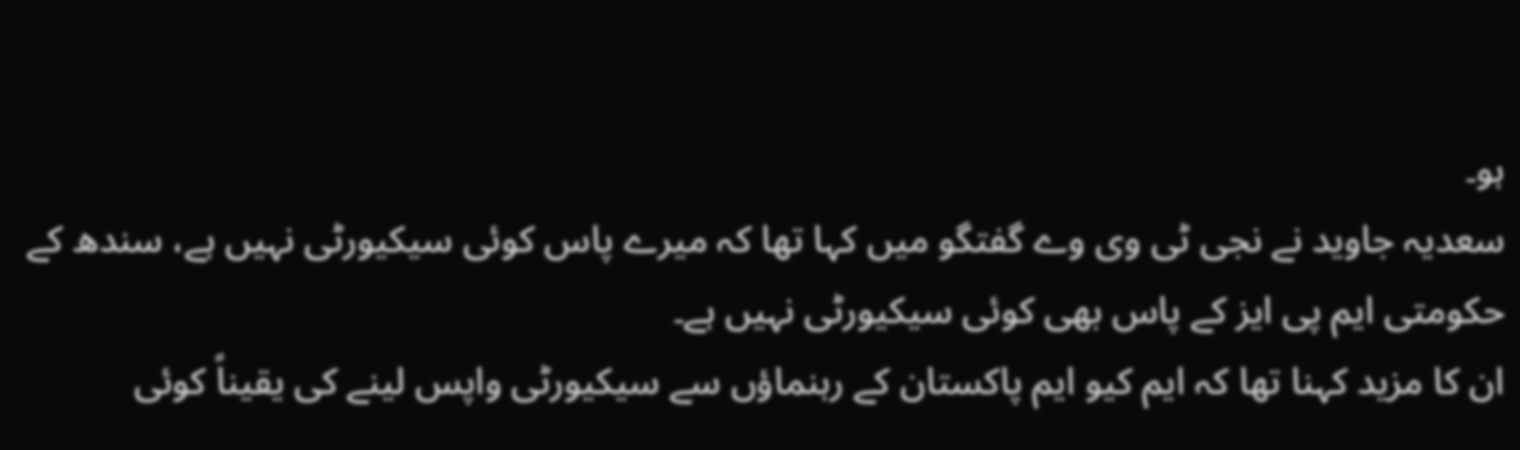ہو۔
سعدیہ جاوید نے نجی ٹی وی وے گفتگو میں کہا تھا کہ میرے پاس کوئی سیکیورٹی نہیں ہے، سندھ کے حکومتی ایم پی ایز کے پاس بھی کوئی سیکیورٹی نہیں ہے۔
ان کا مزید کہنا تھا کہ ایم کیو ایم پاکستان کے رہنماؤں سے سیکیورٹی واپس لینے کی یقیناً کوئی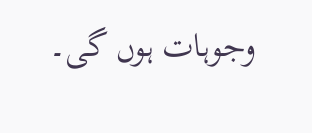وجوہات ہوں گی۔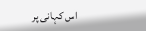اس کہانی پر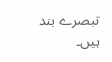تبصرے بند ہیں۔